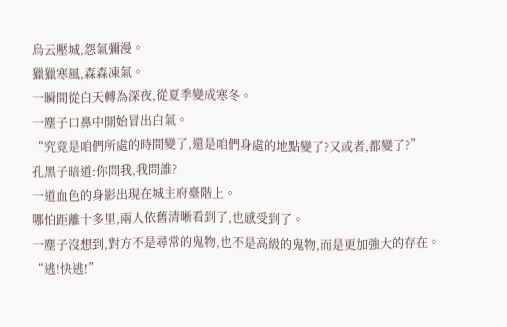烏云壓城,怨氣彌漫。
獵獵寒風,森森凍氣。
一瞬間從白天轉為深夜,從夏季變成寒冬。
一塵子口鼻中開始冒出白氣。
“究竟是咱們所處的時間變了,還是咱們身處的地點變了?又或者,都變了?”
孔黑子暗道:你問我,我問誰?
一道血色的身影出現在城主府臺階上。
哪怕距離十多里,兩人依舊清晰看到了,也感受到了。
一塵子沒想到,對方不是尋常的鬼物,也不是高級的鬼物,而是更加強大的存在。
“逃!快逃!”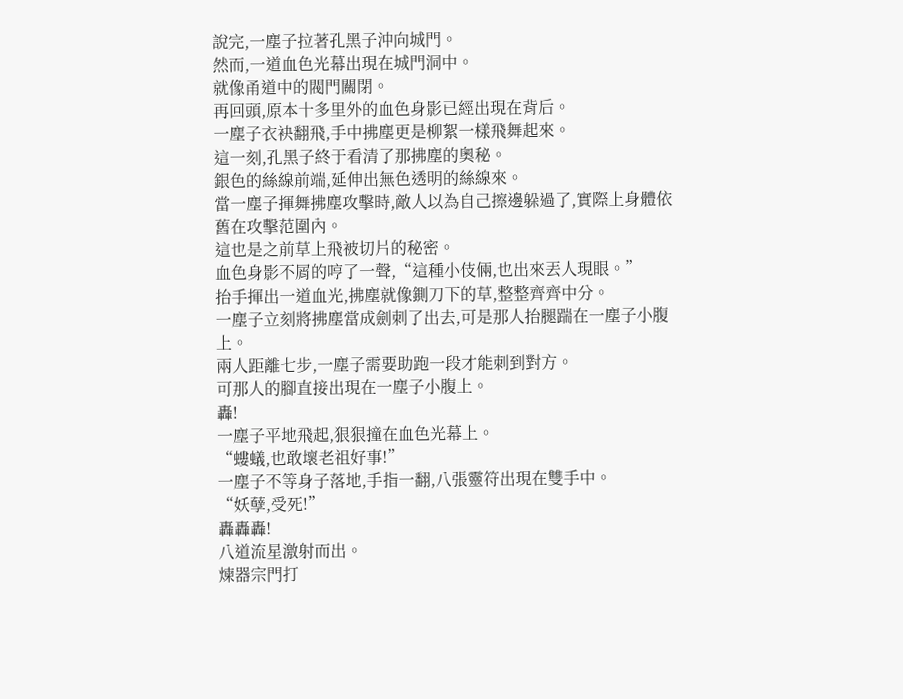說完,一塵子拉著孔黑子沖向城門。
然而,一道血色光幕出現在城門洞中。
就像甬道中的閥門關閉。
再回頭,原本十多里外的血色身影已經出現在背后。
一塵子衣袂翻飛,手中拂塵更是柳絮一樣飛舞起來。
這一刻,孔黑子終于看清了那拂塵的奧秘。
銀色的絲線前端,延伸出無色透明的絲線來。
當一塵子揮舞拂塵攻擊時,敵人以為自己擦邊躲過了,實際上身體依舊在攻擊范圍內。
這也是之前草上飛被切片的秘密。
血色身影不屑的哼了一聲,“這種小伎倆,也出來丟人現眼。”
抬手揮出一道血光,拂塵就像鍘刀下的草,整整齊齊中分。
一塵子立刻將拂塵當成劍刺了出去,可是那人抬腿踹在一塵子小腹上。
兩人距離七步,一塵子需要助跑一段才能刺到對方。
可那人的腳直接出現在一塵子小腹上。
轟!
一塵子平地飛起,狠狠撞在血色光幕上。
“螻蟻,也敢壞老祖好事!”
一塵子不等身子落地,手指一翻,八張靈符出現在雙手中。
“妖孽,受死!”
轟轟轟!
八道流星激射而出。
煉器宗門打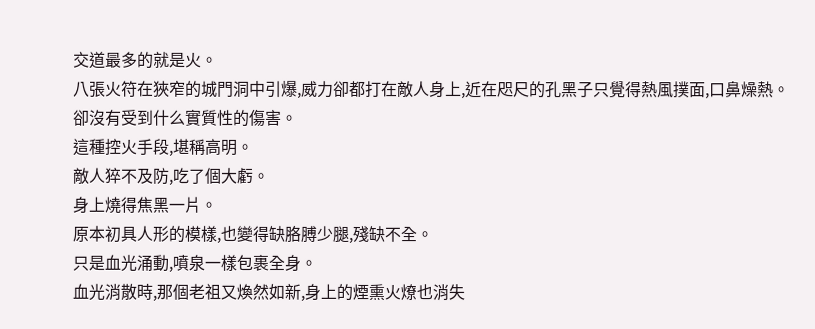交道最多的就是火。
八張火符在狹窄的城門洞中引爆,威力卻都打在敵人身上,近在咫尺的孔黑子只覺得熱風撲面,口鼻燥熱。
卻沒有受到什么實質性的傷害。
這種控火手段,堪稱高明。
敵人猝不及防,吃了個大虧。
身上燒得焦黑一片。
原本初具人形的模樣,也變得缺胳膊少腿,殘缺不全。
只是血光涌動,噴泉一樣包裹全身。
血光消散時,那個老祖又煥然如新,身上的煙熏火燎也消失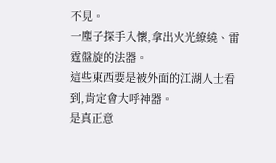不見。
一塵子探手入懷,拿出火光繚繞、雷霆盤旋的法器。
這些東西要是被外面的江湖人士看到,肯定會大呼神器。
是真正意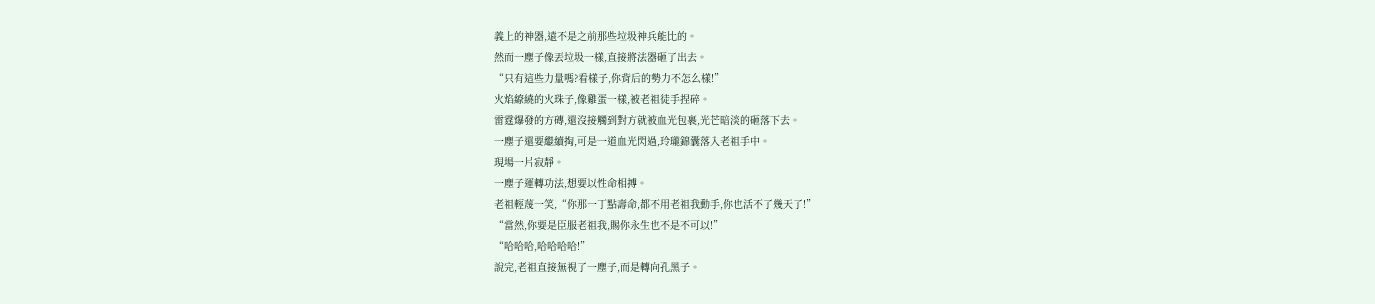義上的神器,遠不是之前那些垃圾神兵能比的。
然而一塵子像丟垃圾一樣,直接將法器砸了出去。
“只有這些力量嗎?看樣子,你背后的勢力不怎么樣!”
火焰繚繞的火珠子,像雞蛋一樣,被老祖徒手捏碎。
雷霆爆發的方磚,還沒接觸到對方就被血光包裹,光芒暗淡的砸落下去。
一塵子還要繼續掏,可是一道血光閃過,玲瓏錦囊落入老祖手中。
現場一片寂靜。
一塵子運轉功法,想要以性命相搏。
老祖輕蔑一笑,“你那一丁點壽命,都不用老祖我動手,你也活不了幾天了!”
“當然,你要是臣服老祖我,賜你永生也不是不可以!”
“哈哈哈,哈哈哈哈!”
說完,老祖直接無視了一塵子,而是轉向孔黑子。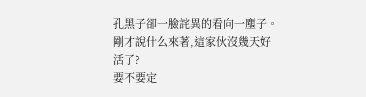孔黑子卻一臉詫異的看向一塵子。
剛才說什么來著,這家伙沒幾天好活了?
要不要定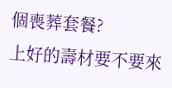個喪葬套餐?
上好的壽材要不要來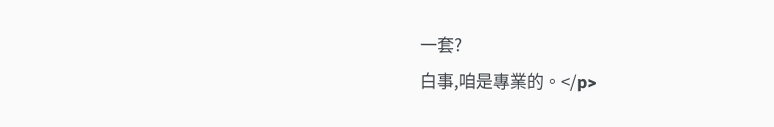一套?
白事,咱是專業的。</p>